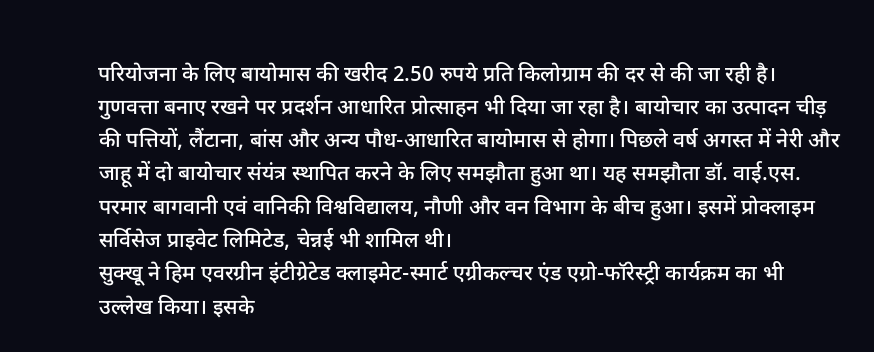परियोजना के लिए बायोमास की खरीद 2.50 रुपये प्रति किलोग्राम की दर से की जा रही है। गुणवत्ता बनाए रखने पर प्रदर्शन आधारित प्रोत्साहन भी दिया जा रहा है। बायोचार का उत्पादन चीड़ की पत्तियों, लैंटाना, बांस और अन्य पौध-आधारित बायोमास से होगा। पिछले वर्ष अगस्त में नेरी और जाहू में दो बायोचार संयंत्र स्थापित करने के लिए समझौता हुआ था। यह समझौता डॉ. वाई.एस. परमार बागवानी एवं वानिकी विश्वविद्यालय, नौणी और वन विभाग के बीच हुआ। इसमें प्रोक्लाइम सर्विसेज प्राइवेट लिमिटेड, चेन्नई भी शामिल थी।
सुक्खू ने हिम एवरग्रीन इंटीग्रेटेड क्लाइमेट-स्मार्ट एग्रीकल्चर एंड एग्रो-फॉरेस्ट्री कार्यक्रम का भी उल्लेख किया। इसके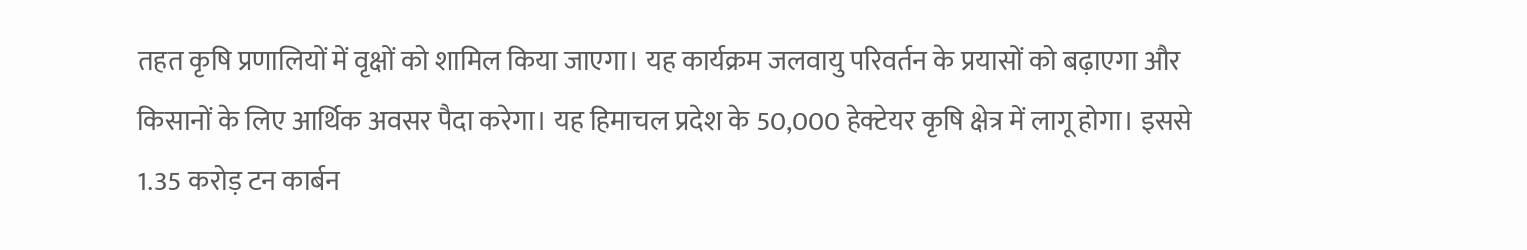तहत कृषि प्रणालियों में वृक्षों को शामिल किया जाएगा। यह कार्यक्रम जलवायु परिवर्तन के प्रयासों को बढ़ाएगा और किसानों के लिए आर्थिक अवसर पैदा करेगा। यह हिमाचल प्रदेश के 50,000 हेक्टेयर कृषि क्षेत्र में लागू होगा। इससे 1.35 करोड़ टन कार्बन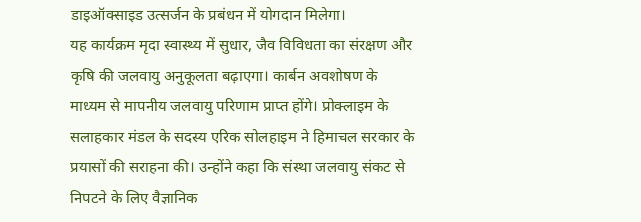डाइऑक्साइड उत्सर्जन के प्रबंधन में योगदान मिलेगा।
यह कार्यक्रम मृदा स्वास्थ्य में सुधार, जैव विविधता का संरक्षण और कृषि की जलवायु अनुकूलता बढ़ाएगा। कार्बन अवशोषण के माध्यम से मापनीय जलवायु परिणाम प्राप्त होंगे। प्रोक्लाइम के सलाहकार मंडल के सदस्य एरिक सोलहाइम ने हिमाचल सरकार के प्रयासों की सराहना की। उन्होंने कहा कि संस्था जलवायु संकट से निपटने के लिए वैज्ञानिक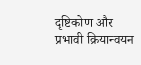दृष्टिकोण और प्रभावी क्रियान्वयन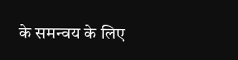के समन्वय के लिए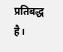प्रतिबद्ध है।